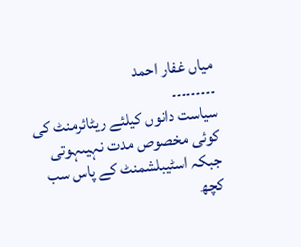میاں غفار احمد
۔۔۔۔۔۔۔۔۔
سیاست دانوں کیلئے ریٹائرمنٹ کی کوئی مخصوص مدت نہیںہوتی جبکہ اسٹیبلشمنٹ کے پاس سب کچھ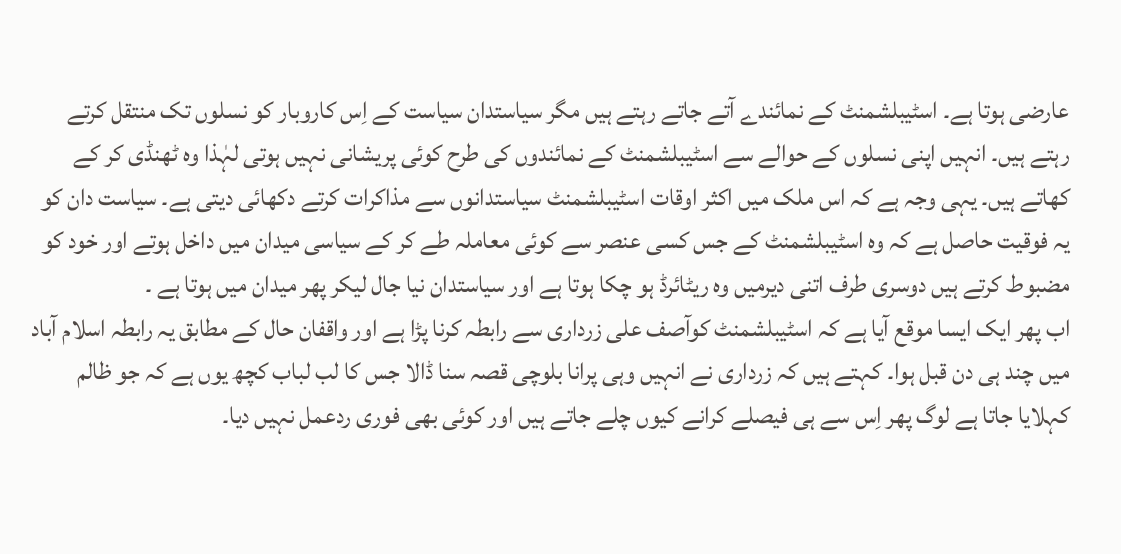عارضی ہوتا ہے۔ اسٹیبلشمنٹ کے نمائندے آتے جاتے رہتے ہیں مگر سیاستدان سیاست کے اِس کاروبار کو نسلوں تک منتقل کرتے رہتے ہیں۔ انہیں اپنی نسلوں کے حوالے سے اسٹیبلشمنٹ کے نمائندوں کی طرح کوئی پریشانی نہیں ہوتی لہٰذا وہ ٹھنڈی کر کے کھاتے ہیں۔ یہی وجہ ہے کہ اس ملک میں اکثر اوقات اسٹیبلشمنٹ سیاستدانوں سے مذاکرات کرتے دکھائی دیتی ہے۔ سیاست دان کو یہ فوقیت حاصل ہے کہ وہ اسٹیبلشمنٹ کے جس کسی عنصر سے کوئی معاملہ طے کر کے سیاسی میدان میں داخل ہوتے اور خود کو مضبوط کرتے ہیں دوسری طرف اتنی دیرمیں وہ ریٹائرڈ ہو چکا ہوتا ہے اور سیاستدان نیا جال لیکر پھر میدان میں ہوتا ہے ۔
اب پھر ایک ایسا موقع آیا ہے کہ اسٹیبلشمنٹ کوآصف علی زرداری سے رابطہ کرنا پڑا ہے اور واقفان حال کے مطابق یہ رابطہ اسلام آباد میں چند ہی دن قبل ہوا۔ کہتے ہیں کہ زرداری نے انہیں وہی پرانا بلوچی قصہ سنا ڈالا جس کا لب لباب کچھ یوں ہے کہ جو ظالم کہلایا جاتا ہے لوگ پھر اِس سے ہی فیصلے کرانے کیوں چلے جاتے ہیں اور کوئی بھی فوری ردعمل نہیں دیا۔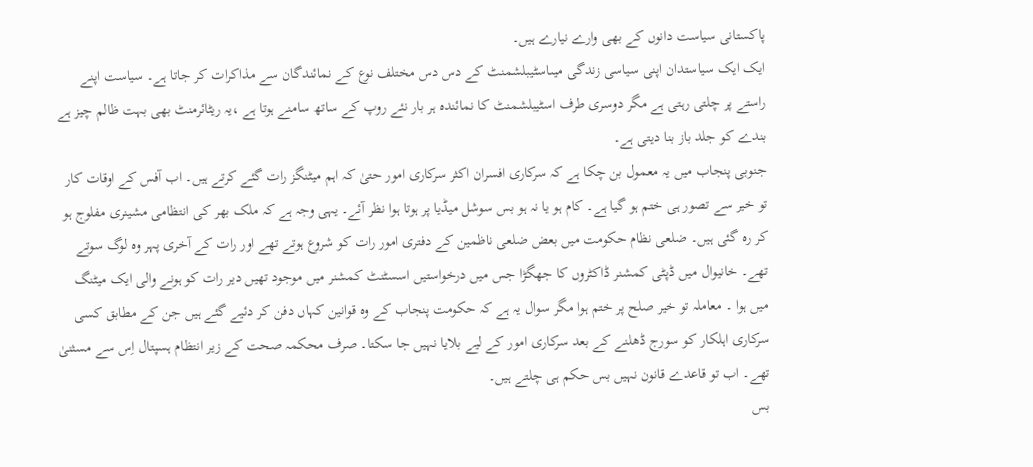پاکستانی سیاست دانوں کے بھی وارے نیارے ہیں۔
ایک ایک سیاستدان اپنی سیاسی زندگی میںاسٹیبلشمنٹ کے دس دس مختلف نوع کے نمائندگان سے مذاکرات کر جاتا ہے۔ سیاست اپنے راستے پر چلتی رہتی ہے مگر دوسری طرف اسٹیبلشمنٹ کا نمائندہ ہر بار نئے روپ کے ساتھ سامنے ہوتا ہے ،یہ ریٹائرمنٹ بھی بہت ظالم چیز ہے بندے کو جلد باز بنا دیتی ہے۔
جنوبی پنجاب میں یہ معمول بن چکا ہے کہ سرکاری افسران اکثر سرکاری امور حتیٰ کہ اہم میٹنگز رات گئے کرتے ہیں۔ اب آفس کے اوقات کار تو خیر سے تصور ہی ختم ہو گیا ہے۔ کام ہو یا نہ ہو بس سوشل میڈیا پر ہوتا ہوا نظر آئے۔ یہی وجہ ہے کہ ملک بھر کی انتظامی مشینری مفلوج ہو کر رہ گئی ہیں۔ ضلعی نظام حکومت میں بعض ضلعی ناظمین کے دفتری امور رات کو شروع ہوتے تھے اور رات کے آخری پہر وہ لوگ سوتے تھے۔ خانیوال میں ڈپٹی کمشنر ڈاکٹروں کا جھگڑا جس میں درخواستیں اسسٹنٹ کمشنر میں موجود تھیں دیر رات کو ہونے والی ایک میٹنگ میں ہوا ۔ معاملہ تو خیر صلح پر ختم ہوا مگر سوال یہ ہے کہ حکومت پنجاب کے وہ قوانین کہاں دفن کر دئیے گئے ہیں جن کے مطابق کسی سرکاری اہلکار کو سورج ڈھلنے کے بعد سرکاری امور کے لیے بلایا نہیں جا سکتا۔ صرف محکمہ صحت کے زیر انتظام ہسپتال اِس سے مسثنیٰ تھے۔ اب تو قاعدے قانون نہیں بس حکم ہی چلتے ہیں۔
بس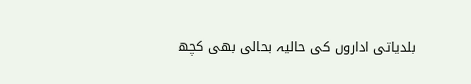بلدیاتی اداروں کی حالیہ بحالی بھی کچھ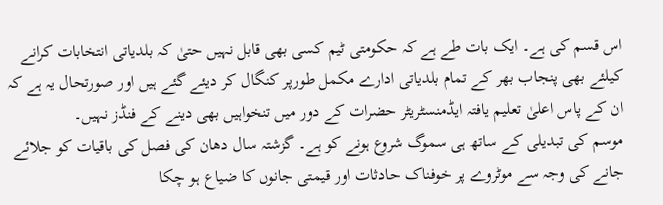اس قسم کی ہے۔ ایک بات طے ہے کہ حکومتی ٹیم کسی بھی قابل نہیں حتیٰ کہ بلدیاتی انتخابات کرانے کیلئے بھی پنجاب بھر کے تمام بلدیاتی ادارے مکمل طورپر کنگال کر دیئے گئے ہیں اور صورتحال یہ ہے کہ ان کے پاس اعلیٰ تعلیم یافتہ ایڈمنسٹریٹر حضرات کے دور میں تنخواہیں بھی دینے کے فنڈز نہیں۔
موسم کی تبدیلی کے ساتھ ہی سموگ شروع ہونے کو ہے۔ گزشتہ سال دھان کی فصل کی باقیات کو جلائے جانے کی وجہ سے موٹروے پر خوفناک حادثات اور قیمتی جانوں کا ضیاع ہو چکا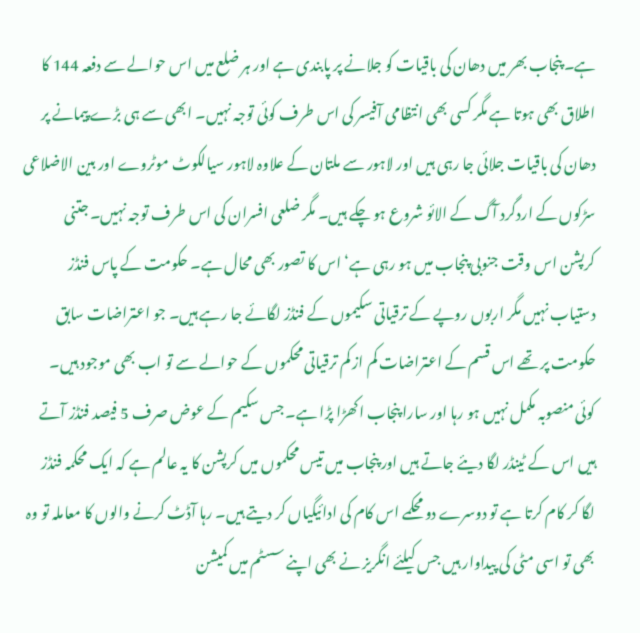ہے۔ پنجاب بھر میں دھان کی باقیات کو جلانے پر پابندی ہے اور ہر ضلع میں اس حوالے سے دفعہ 144 کا اطلاق بھی ہوتا ہے مگر کسی بھی انتظامی آفیسر کی اس طرف کوئی توجہ نہیں۔ ابھی سے ہی بڑے پیمانے پر دھان کی باقیات جلائی جا رہی ہیں اور لاہور سے ملتان کے علاوہ لاہور سیالکوٹ موٹروے اور بین الاضلاعی سڑکوں کے اردگرد آگ کے الائو شروع ہو چکے ہیں۔ مگر ضلعی افسران کی اس طرف توجہ نہیں۔ جتنی کرپشن اس وقت جنوبی پنجاب میں ہو رہی ہے‘ اس کا تصور بھی محال ہے۔ حکومت کے پاس فنڈز دستیاب نہیں مگر اربوں روپے کے ترقیاتی سکیموں کے فنڈز لگائے جا رہے ہیں۔ جو اعتراضات سابق حکومت پر تھے اس قسم کے اعتراضات کم از کم ترقیاتی محکموں کے حوالے سے تو اب بھی موجود ہیں۔ کوئی منصوبہ مکمل نہیں ہو رہا اور سارا پنجاب اکھڑا پڑا ہے۔ جس سکیم کے عوض صرف 5 فیصد فنڈز آتے ہیں اس کے ٹینڈر لگا دیئے جاتے ہیں اور پنجاب میں تیس محکموں میں کرپشن کا یہ عالم ہے کہ ایک محکمہ فنڈز لگا کر کام کرتا ہے تو دوسرے دو محکمے اس کام کی ادائیگیاں کر دیتے ہیں۔ رہا آڈٹ کرنے والوں کا معاملہ تو وہ بھی تو اسی مٹی کی پیداوار ہیں جس کیلئے انگریز نے بھی اپنے سسٹم میں کمیشن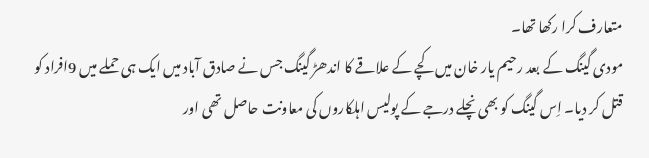متعارف کرا رکھا تھا۔
مودی گینگ کے بعد رحیم یار خان میں کچے کے علاقے کا اندھڑ گینگ جس نے صادق آباد میں ایک ہی حملے میں 9افراد کو قتل کر دیا۔ اِس گینگ کو بھی نچلے درجے کے پولیس اہلکاروں کی معاونت حاصل تھی اور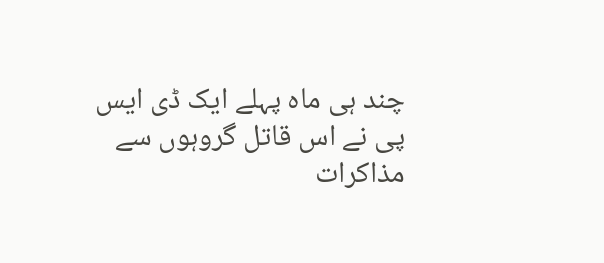چند ہی ماہ پہلے ایک ڈی ایس پی نے اس قاتل گروہوں سے مذاکرات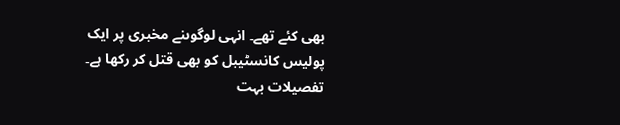بھی کئے تھے۔ انہی لوگوںنے مخبری پر ایک پولیس کانسٹیبل کو بھی قتل کر رکھا ہے۔ تفصیلات بہت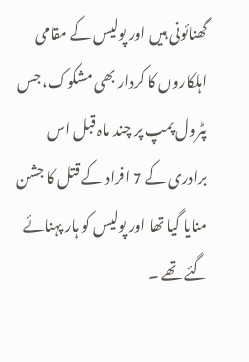گھنائونی ہیں اور پولیس کے مقامی اہلکاروں کا کردار بھی مشکوک، جس پٹرول پمپ پر چند ماہ قبل اس برادری کے 7 افراد کے قتل کا جشن منایا گیا تھا اور پولیس کو ہار پہنائے گئے تھے ۔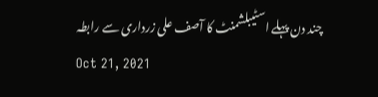چند دن پہلے اسٹیبلشمنٹ کا آصف علی زرداری سے رابطہ
Oct 21, 2021